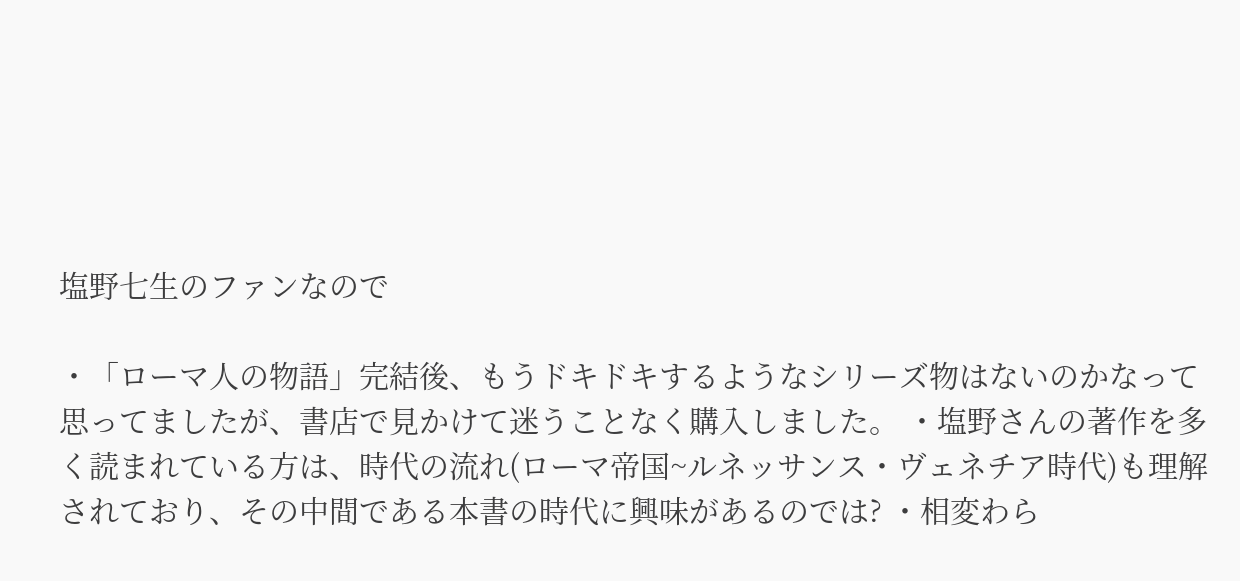塩野七生のファンなので

・「ローマ人の物語」完結後、もうドキドキするようなシリーズ物はないのかなって思ってましたが、書店で見かけて迷うことなく購入しました。 ・塩野さんの著作を多く読まれている方は、時代の流れ(ローマ帝国~ルネッサンス・ヴェネチア時代)も理解されており、その中間である本書の時代に興味があるのでは? ・相変わら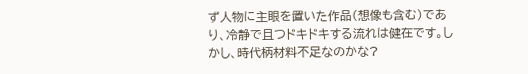ず人物に主眼を置いた作品(想像も含む)であり、冷静で且つドキドキする流れは健在です。しかし、時代柄材料不足なのかな?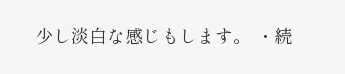少し淡白な感じもします。 ・続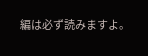編は必ず読みますよ。